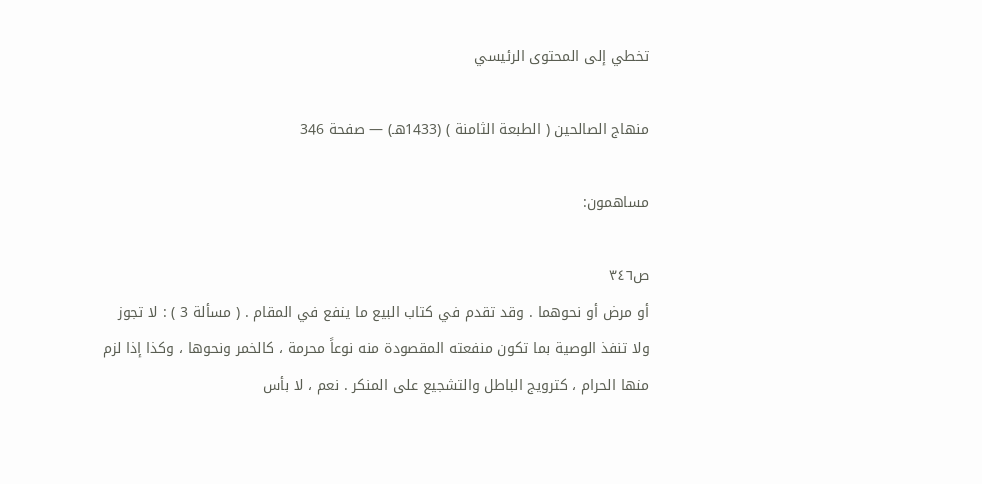تخطي إلى المحتوى الرئيسي

منهاج الصالحين ( الطبعة الثامنة ) (1433هـ) — صفحة 346

مساهمون:

ص٣٤٦
أو مرض أو نحوهما . وقد تقدم في كتاب البيع ما ينفع في المقام . ( مسألة 3 ) : لا تجوز ولا تنفذ الوصية بما تكون منفعته المقصودة منه نوعاً محرمة ، كالخمر ونحوها ، وكذا إذا لزم منها الحرام ، كترويج الباطل والتشجيع على المنكر . نعم ، لا بأس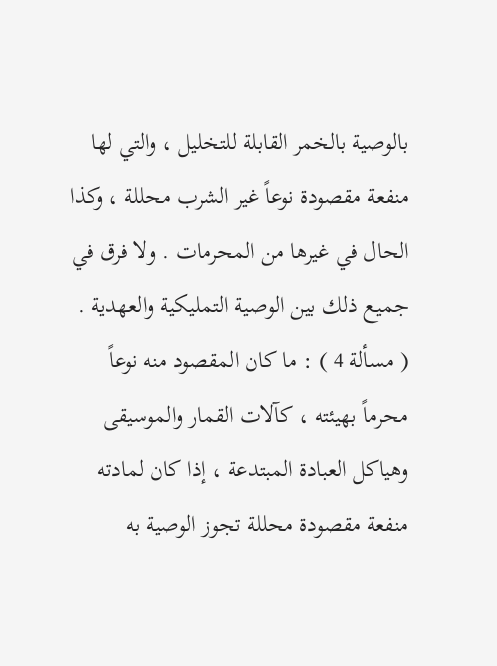بالوصية بالخمر القابلة للتخليل ، والتي لها منفعة مقصودة نوعاً غير الشرب محللة ، وكذا الحال في غيرها من المحرمات . ولا فرق في جميع ذلك بين الوصية التمليكية والعهدية . ( مسألة 4 ) : ما كان المقصود منه نوعاً محرماً بهيئته ، كآلات القمار والموسيقى وهياكل العبادة المبتدعة ، إذا كان لمادته منفعة مقصودة محللة تجوز الوصية به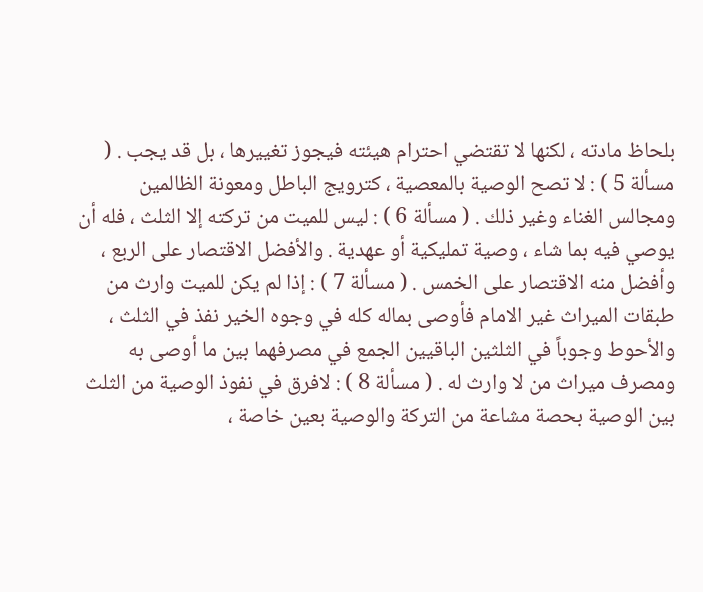بلحاظ مادته ، لكنها لا تقتضي احترام هيئته فيجوز تغييرها ، بل قد يجب . ( مسألة 5 ) : لا تصح الوصية بالمعصية ، كترويج الباطل ومعونة الظالمين ومجالس الغناء وغير ذلك . ( مسألة 6 ) : ليس للميت من تركته إلا الثلث ، فله أن يوصي فيه بما شاء ، وصية تمليكية أو عهدية . والأفضل الاقتصار على الربع ، وأفضل منه الاقتصار على الخمس . ( مسألة 7 ) : إذا لم يكن للميت وارث من طبقات الميراث غير الامام فأوصى بماله كله في وجوه الخير نفذ في الثلث ، والأحوط وجوباً في الثلثين الباقيين الجمع في مصرفهما بين ما أوصى به ومصرف ميراث من لا وارث له . ( مسألة 8 ) : لافرق في نفوذ الوصية من الثلث بين الوصية بحصة مشاعة من التركة والوصية بعين خاصة ،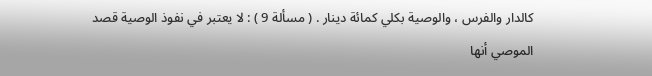كالدار والفرس ، والوصية بكلي كمائة دينار . ( مسألة 9 ) : لا يعتبر في نفوذ الوصية قصد الموصي أنها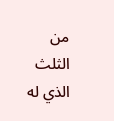من الثلث الذي له